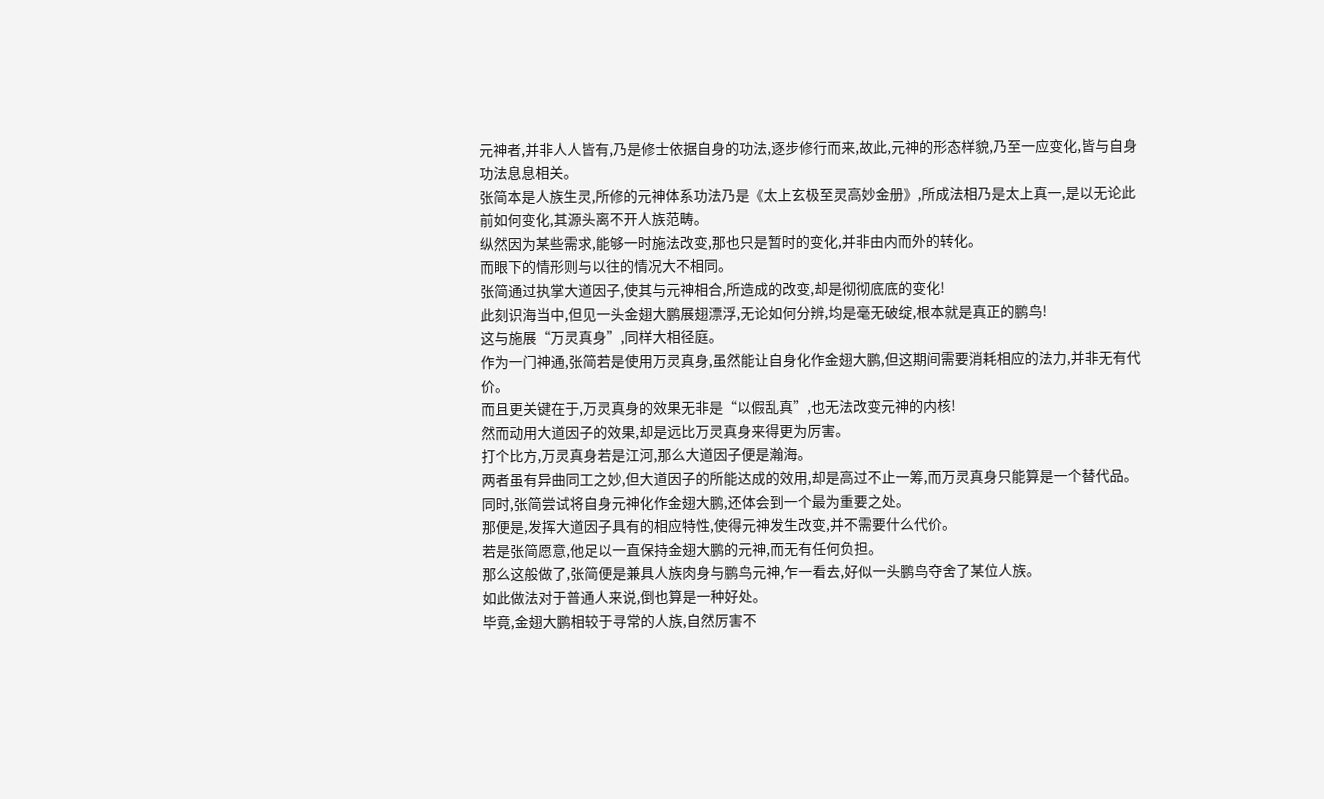元神者,并非人人皆有,乃是修士依据自身的功法,逐步修行而来,故此,元神的形态样貌,乃至一应变化,皆与自身功法息息相关。
张简本是人族生灵,所修的元神体系功法乃是《太上玄极至灵高妙金册》,所成法相乃是太上真一,是以无论此前如何变化,其源头离不开人族范畴。
纵然因为某些需求,能够一时施法改变,那也只是暂时的变化,并非由内而外的转化。
而眼下的情形则与以往的情况大不相同。
张简通过执掌大道因子,使其与元神相合,所造成的改变,却是彻彻底底的变化!
此刻识海当中,但见一头金翅大鹏展翅漂浮,无论如何分辨,均是毫无破绽,根本就是真正的鹏鸟!
这与施展“万灵真身”,同样大相径庭。
作为一门神通,张简若是使用万灵真身,虽然能让自身化作金翅大鹏,但这期间需要消耗相应的法力,并非无有代价。
而且更关键在于,万灵真身的效果无非是“以假乱真”,也无法改变元神的内核!
然而动用大道因子的效果,却是远比万灵真身来得更为厉害。
打个比方,万灵真身若是江河,那么大道因子便是瀚海。
两者虽有异曲同工之妙,但大道因子的所能达成的效用,却是高过不止一筹,而万灵真身只能算是一个替代品。
同时,张简尝试将自身元神化作金翅大鹏,还体会到一个最为重要之处。
那便是,发挥大道因子具有的相应特性,使得元神发生改变,并不需要什么代价。
若是张简愿意,他足以一直保持金翅大鹏的元神,而无有任何负担。
那么这般做了,张简便是兼具人族肉身与鹏鸟元神,乍一看去,好似一头鹏鸟夺舍了某位人族。
如此做法对于普通人来说,倒也算是一种好处。
毕竟,金翅大鹏相较于寻常的人族,自然厉害不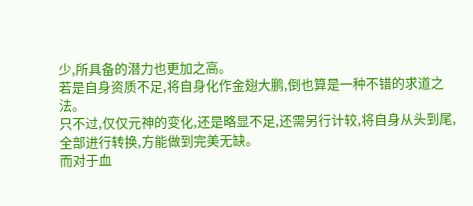少,所具备的潜力也更加之高。
若是自身资质不足,将自身化作金翅大鹏,倒也算是一种不错的求道之法。
只不过,仅仅元神的变化,还是略显不足,还需另行计较,将自身从头到尾,全部进行转换,方能做到完美无缺。
而对于血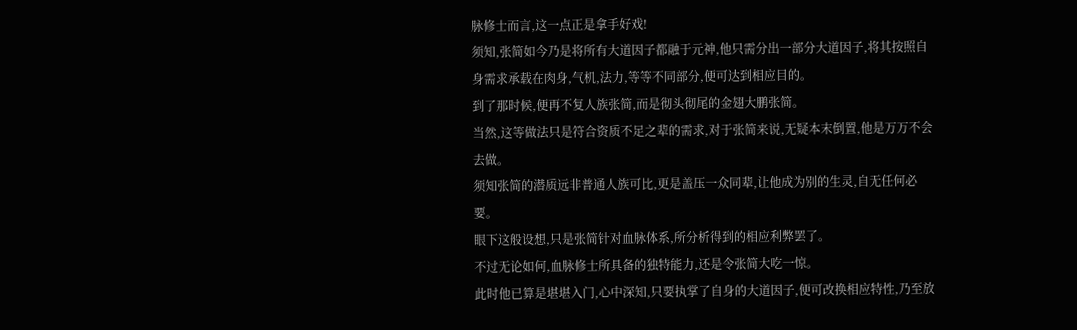脉修士而言,这一点正是拿手好戏!
须知,张简如今乃是将所有大道因子都融于元神,他只需分出一部分大道因子,将其按照自身需求承载在肉身,气机,法力,等等不同部分,便可达到相应目的。
到了那时候,便再不复人族张简,而是彻头彻尾的金翅大鹏张简。
当然,这等做法只是符合资质不足之辈的需求,对于张简来说,无疑本末倒置,他是万万不会去做。
须知张简的潜质远非普通人族可比,更是盖压一众同辈,让他成为别的生灵,自无任何必要。
眼下这般设想,只是张简针对血脉体系,所分析得到的相应利弊罢了。
不过无论如何,血脉修士所具备的独特能力,还是令张简大吃一惊。
此时他已算是堪堪入门,心中深知,只要执掌了自身的大道因子,便可改换相应特性,乃至放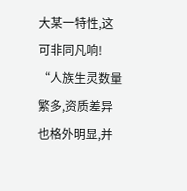大某一特性,这可非同凡响!
“人族生灵数量繁多,资质差异也格外明显,并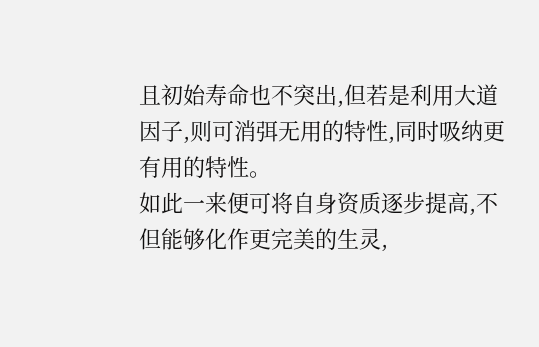且初始寿命也不突出,但若是利用大道因子,则可消弭无用的特性,同时吸纳更有用的特性。
如此一来便可将自身资质逐步提高,不但能够化作更完美的生灵,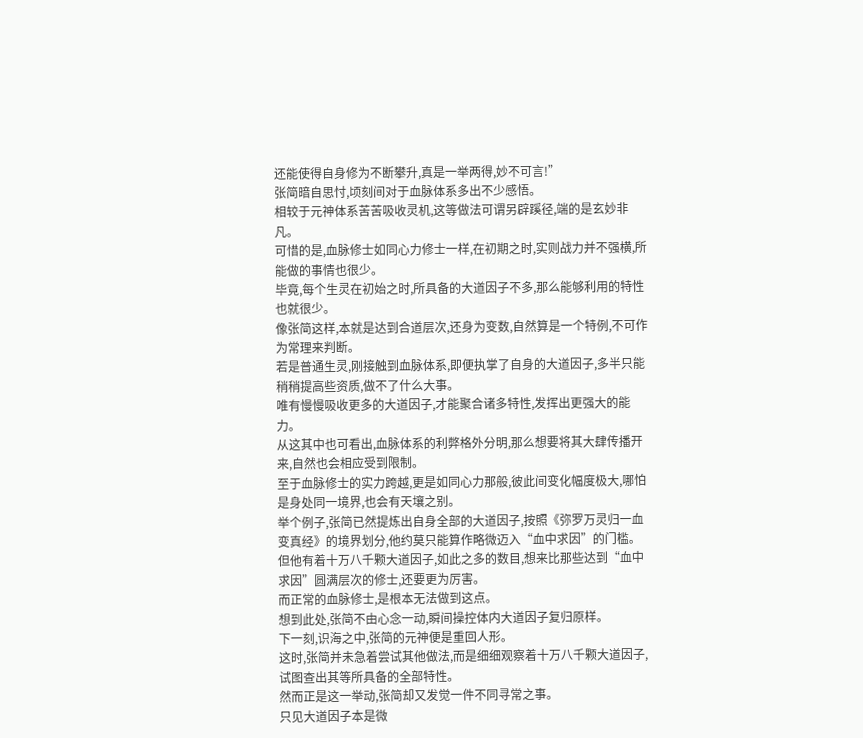还能使得自身修为不断攀升,真是一举两得,妙不可言!”
张简暗自思忖,顷刻间对于血脉体系多出不少感悟。
相较于元神体系苦苦吸收灵机,这等做法可谓另辟蹊径,端的是玄妙非凡。
可惜的是,血脉修士如同心力修士一样,在初期之时,实则战力并不强横,所能做的事情也很少。
毕竟,每个生灵在初始之时,所具备的大道因子不多,那么能够利用的特性也就很少。
像张简这样,本就是达到合道层次,还身为变数,自然算是一个特例,不可作为常理来判断。
若是普通生灵,刚接触到血脉体系,即便执掌了自身的大道因子,多半只能稍稍提高些资质,做不了什么大事。
唯有慢慢吸收更多的大道因子,才能聚合诸多特性,发挥出更强大的能力。
从这其中也可看出,血脉体系的利弊格外分明,那么想要将其大肆传播开来,自然也会相应受到限制。
至于血脉修士的实力跨越,更是如同心力那般,彼此间变化幅度极大,哪怕是身处同一境界,也会有天壤之别。
举个例子,张简已然提炼出自身全部的大道因子,按照《弥罗万灵归一血变真经》的境界划分,他约莫只能算作略微迈入“血中求因”的门槛。
但他有着十万八千颗大道因子,如此之多的数目,想来比那些达到“血中求因”圆满层次的修士,还要更为厉害。
而正常的血脉修士,是根本无法做到这点。
想到此处,张简不由心念一动,瞬间操控体内大道因子复归原样。
下一刻,识海之中,张简的元神便是重回人形。
这时,张简并未急着尝试其他做法,而是细细观察着十万八千颗大道因子,试图查出其等所具备的全部特性。
然而正是这一举动,张简却又发觉一件不同寻常之事。
只见大道因子本是微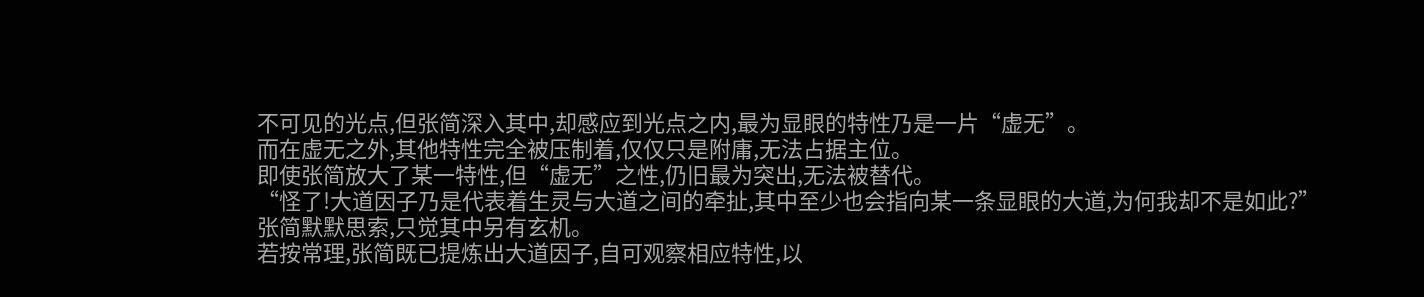不可见的光点,但张简深入其中,却感应到光点之内,最为显眼的特性乃是一片“虚无”。
而在虚无之外,其他特性完全被压制着,仅仅只是附庸,无法占据主位。
即使张简放大了某一特性,但“虚无”之性,仍旧最为突出,无法被替代。
“怪了!大道因子乃是代表着生灵与大道之间的牵扯,其中至少也会指向某一条显眼的大道,为何我却不是如此?”
张简默默思索,只觉其中另有玄机。
若按常理,张简既已提炼出大道因子,自可观察相应特性,以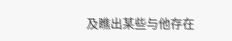及瞧出某些与他存在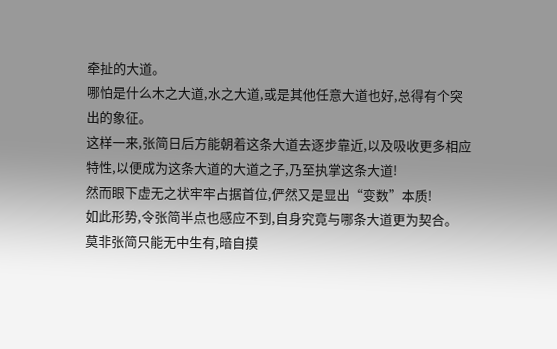牵扯的大道。
哪怕是什么木之大道,水之大道,或是其他任意大道也好,总得有个突出的象征。
这样一来,张简日后方能朝着这条大道去逐步靠近,以及吸收更多相应特性,以便成为这条大道的大道之子,乃至执掌这条大道!
然而眼下虚无之状牢牢占据首位,俨然又是显出“变数”本质!
如此形势,令张简半点也感应不到,自身究竟与哪条大道更为契合。
莫非张简只能无中生有,暗自摸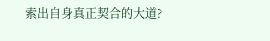索出自身真正契合的大道?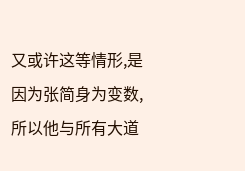又或许这等情形,是因为张简身为变数,所以他与所有大道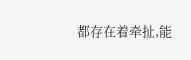都存在着牵扯,能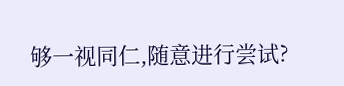够一视同仁,随意进行尝试?